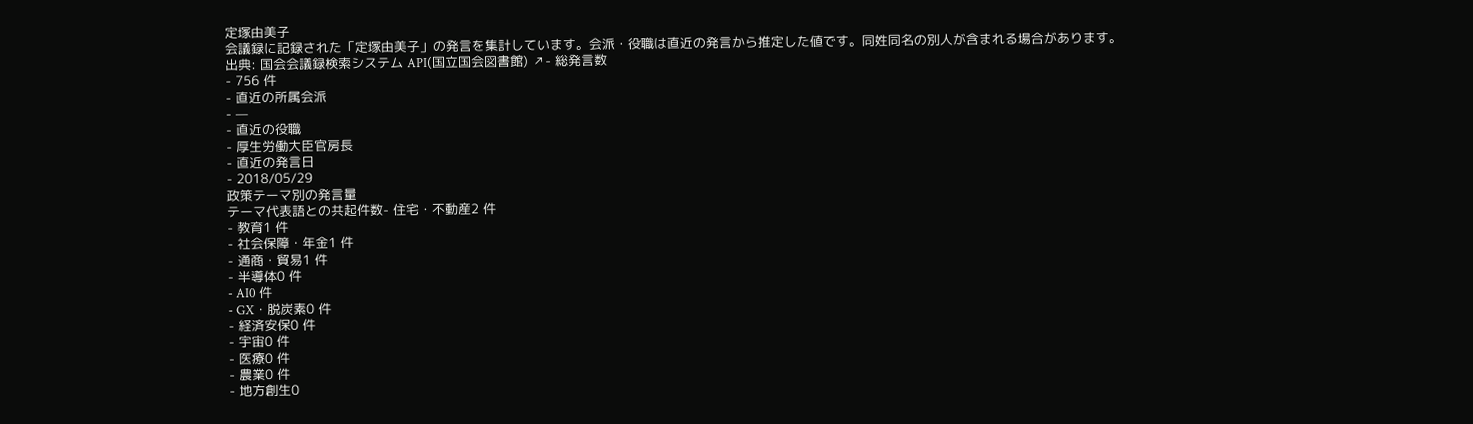定塚由美子
会議録に記録された「定塚由美子」の発言を集計しています。会派・役職は直近の発言から推定した値です。同姓同名の別人が含まれる場合があります。
出典: 国会会議録検索システム API(国立国会図書館) ↗- 総発言数
- 756 件
- 直近の所属会派
- —
- 直近の役職
- 厚生労働大臣官房長
- 直近の発言日
- 2018/05/29
政策テーマ別の発言量
テーマ代表語との共起件数- 住宅・不動産2 件
- 教育1 件
- 社会保障・年金1 件
- 通商・貿易1 件
- 半導体0 件
- AI0 件
- GX・脱炭素0 件
- 経済安保0 件
- 宇宙0 件
- 医療0 件
- 農業0 件
- 地方創生0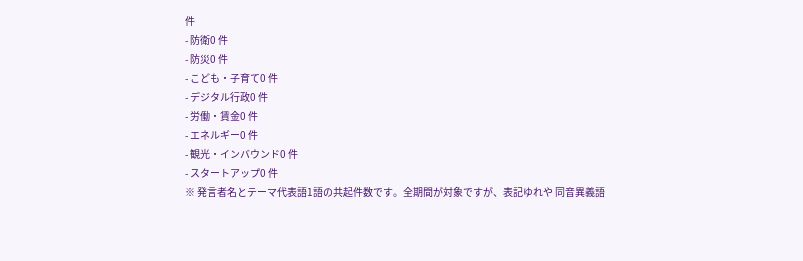件
- 防衛0 件
- 防災0 件
- こども・子育て0 件
- デジタル行政0 件
- 労働・賃金0 件
- エネルギー0 件
- 観光・インバウンド0 件
- スタートアップ0 件
※ 発言者名とテーマ代表語1語の共起件数です。全期間が対象ですが、表記ゆれや 同音異義語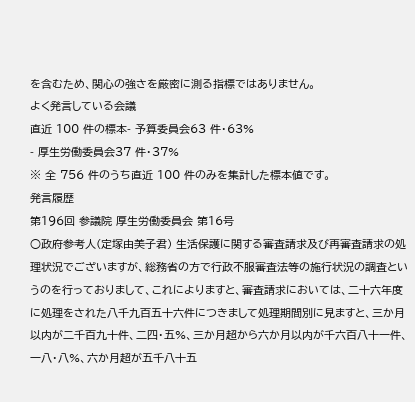を含むため、関心の強さを厳密に測る指標ではありません。
よく発言している会議
直近 100 件の標本- 予算委員会63 件・63%
- 厚生労働委員会37 件・37%
※ 全 756 件のうち直近 100 件のみを集計した標本値です。
発言履歴
第196回 参議院 厚生労働委員会 第16号
○政府参考人(定塚由美子君) 生活保護に関する審査請求及び再審査請求の処理状況でございますが、総務省の方で行政不服審査法等の施行状況の調査というのを行っておりまして、これによりますと、審査請求においては、二十六年度に処理をされた八千九百五十六件につきまして処理期間別に見ますと、三か月以内が二千百九十件、二四・五%、三か月超から六か月以内が千六百八十一件、一八・八%、六か月超が五千八十五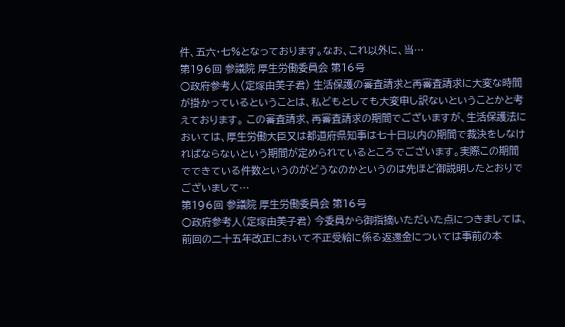件、五六・七%となっております。なお、これ以外に、当…
第196回 参議院 厚生労働委員会 第16号
○政府参考人(定塚由美子君) 生活保護の審査請求と再審査請求に大変な時間が掛かっているということは、私どもとしても大変申し訳ないということかと考えております。 この審査請求、再審査請求の期間でございますが、生活保護法においては、厚生労働大臣又は都道府県知事は七十日以内の期間で裁決をしなければならないという期間が定められているところでございます。実際この期間でできている件数というのがどうなのかというのは先ほど御説明したとおりでございまして…
第196回 参議院 厚生労働委員会 第16号
○政府参考人(定塚由美子君) 今委員から御指摘いただいた点につきましては、前回の二十五年改正において不正受給に係る返還金については事前の本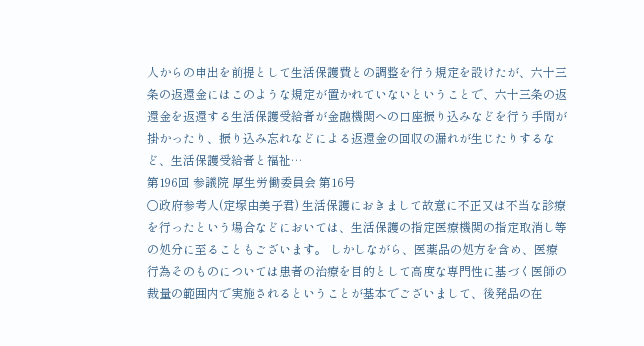人からの申出を前提として生活保護費との調整を行う規定を設けたが、六十三条の返還金にはこのような規定が置かれていないということで、六十三条の返還金を返還する生活保護受給者が金融機関への口座振り込みなどを行う手間が掛かったり、振り込み忘れなどによる返還金の回収の漏れが生じたりするなど、生活保護受給者と福祉…
第196回 参議院 厚生労働委員会 第16号
○政府参考人(定塚由美子君) 生活保護におきまして故意に不正又は不当な診療を行ったという場合などにおいては、生活保護の指定医療機関の指定取消し等の処分に至ることもございます。 しかしながら、医薬品の処方を含め、医療行為そのものについては患者の治療を目的として高度な専門性に基づく医師の裁量の範囲内で実施されるということが基本でございまして、後発品の在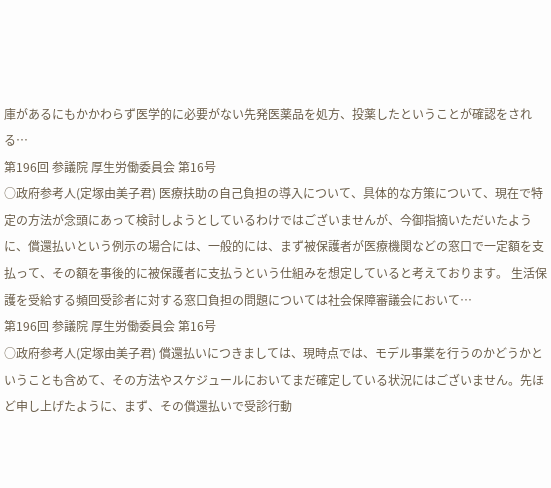庫があるにもかかわらず医学的に必要がない先発医薬品を処方、投薬したということが確認をされる…
第196回 参議院 厚生労働委員会 第16号
○政府参考人(定塚由美子君) 医療扶助の自己負担の導入について、具体的な方策について、現在で特定の方法が念頭にあって検討しようとしているわけではございませんが、今御指摘いただいたように、償還払いという例示の場合には、一般的には、まず被保護者が医療機関などの窓口で一定額を支払って、その額を事後的に被保護者に支払うという仕組みを想定していると考えております。 生活保護を受給する頻回受診者に対する窓口負担の問題については社会保障審議会において…
第196回 参議院 厚生労働委員会 第16号
○政府参考人(定塚由美子君) 償還払いにつきましては、現時点では、モデル事業を行うのかどうかということも含めて、その方法やスケジュールにおいてまだ確定している状況にはございません。先ほど申し上げたように、まず、その償還払いで受診行動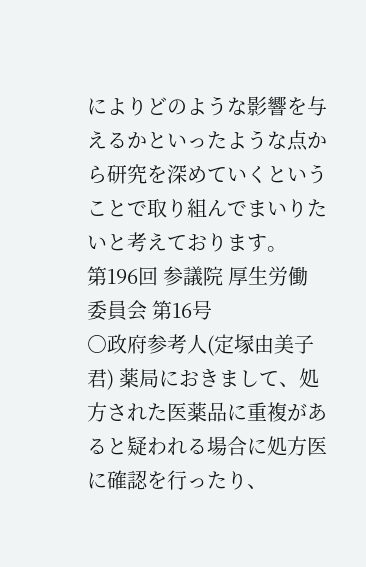によりどのような影響を与えるかといったような点から研究を深めていくということで取り組んでまいりたいと考えております。
第196回 参議院 厚生労働委員会 第16号
○政府参考人(定塚由美子君) 薬局におきまして、処方された医薬品に重複があると疑われる場合に処方医に確認を行ったり、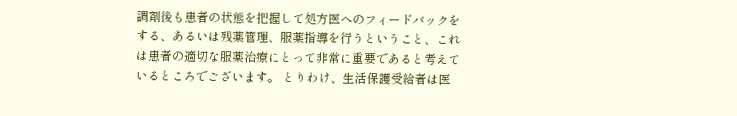調剤後も患者の状態を把握して処方医へのフィードバックをする、あるいは残薬管理、服薬指導を行うということ、これは患者の適切な服薬治療にとって非常に重要であると考えているところでございます。 とりわけ、生活保護受給者は医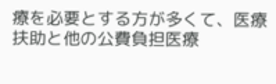療を必要とする方が多くて、医療扶助と他の公費負担医療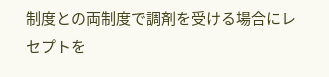制度との両制度で調剤を受ける場合にレセプトを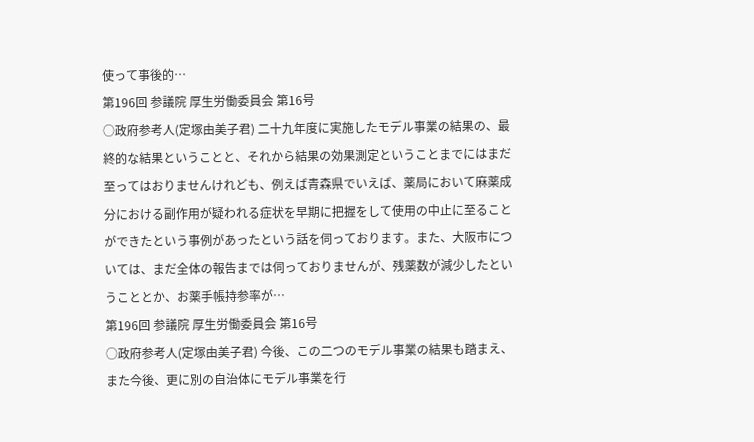使って事後的…
第196回 参議院 厚生労働委員会 第16号
○政府参考人(定塚由美子君) 二十九年度に実施したモデル事業の結果の、最終的な結果ということと、それから結果の効果測定ということまでにはまだ至ってはおりませんけれども、例えば青森県でいえば、薬局において麻薬成分における副作用が疑われる症状を早期に把握をして使用の中止に至ることができたという事例があったという話を伺っております。また、大阪市については、まだ全体の報告までは伺っておりませんが、残薬数が減少したということとか、お薬手帳持参率が…
第196回 参議院 厚生労働委員会 第16号
○政府参考人(定塚由美子君) 今後、この二つのモデル事業の結果も踏まえ、また今後、更に別の自治体にモデル事業を行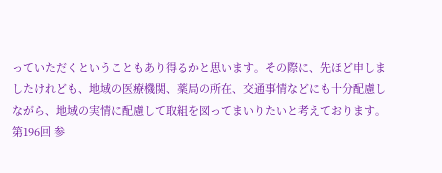っていただくということもあり得るかと思います。その際に、先ほど申しましたけれども、地域の医療機関、薬局の所在、交通事情などにも十分配慮しながら、地域の実情に配慮して取組を図ってまいりたいと考えております。
第196回 参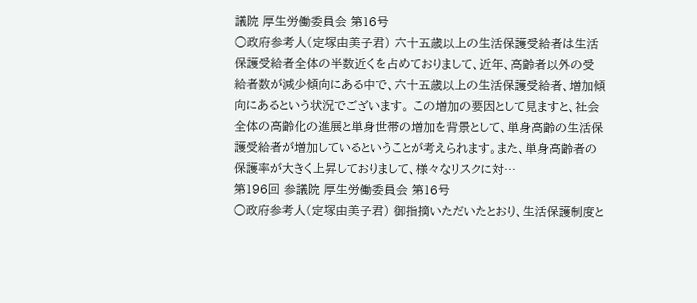議院 厚生労働委員会 第16号
○政府参考人(定塚由美子君) 六十五歳以上の生活保護受給者は生活保護受給者全体の半数近くを占めておりまして、近年、高齢者以外の受給者数が減少傾向にある中で、六十五歳以上の生活保護受給者、増加傾向にあるという状況でございます。 この増加の要因として見ますと、社会全体の高齢化の進展と単身世帯の増加を背景として、単身高齢の生活保護受給者が増加しているということが考えられます。また、単身高齢者の保護率が大きく上昇しておりまして、様々なリスクに対…
第196回 参議院 厚生労働委員会 第16号
○政府参考人(定塚由美子君) 御指摘いただいたとおり、生活保護制度と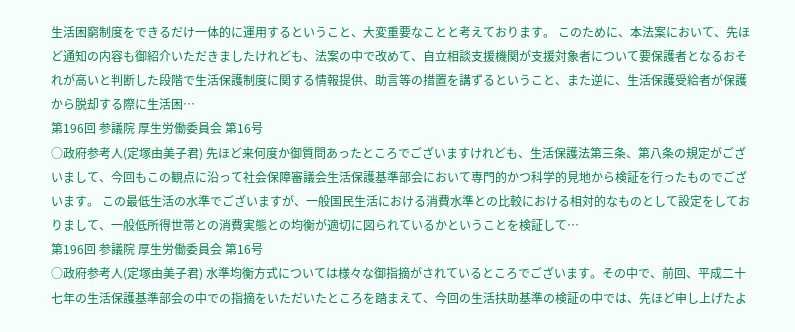生活困窮制度をできるだけ一体的に運用するということ、大変重要なことと考えております。 このために、本法案において、先ほど通知の内容も御紹介いただきましたけれども、法案の中で改めて、自立相談支援機関が支援対象者について要保護者となるおそれが高いと判断した段階で生活保護制度に関する情報提供、助言等の措置を講ずるということ、また逆に、生活保護受給者が保護から脱却する際に生活困…
第196回 参議院 厚生労働委員会 第16号
○政府参考人(定塚由美子君) 先ほど来何度か御質問あったところでございますけれども、生活保護法第三条、第八条の規定がございまして、今回もこの観点に沿って社会保障審議会生活保護基準部会において専門的かつ科学的見地から検証を行ったものでございます。 この最低生活の水準でございますが、一般国民生活における消費水準との比較における相対的なものとして設定をしておりまして、一般低所得世帯との消費実態との均衡が適切に図られているかということを検証して…
第196回 参議院 厚生労働委員会 第16号
○政府参考人(定塚由美子君) 水準均衡方式については様々な御指摘がされているところでございます。その中で、前回、平成二十七年の生活保護基準部会の中での指摘をいただいたところを踏まえて、今回の生活扶助基準の検証の中では、先ほど申し上げたよ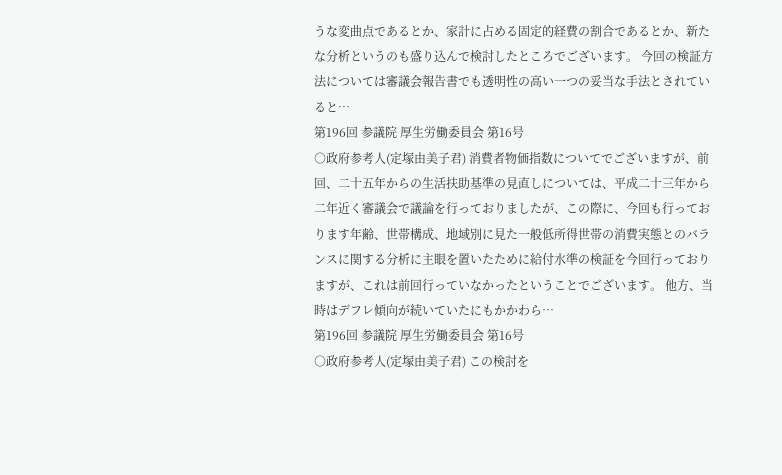うな変曲点であるとか、家計に占める固定的経費の割合であるとか、新たな分析というのも盛り込んで検討したところでございます。 今回の検証方法については審議会報告書でも透明性の高い一つの妥当な手法とされていると…
第196回 参議院 厚生労働委員会 第16号
○政府参考人(定塚由美子君) 消費者物価指数についてでございますが、前回、二十五年からの生活扶助基準の見直しについては、平成二十三年から二年近く審議会で議論を行っておりましたが、この際に、今回も行っております年齢、世帯構成、地域別に見た一般低所得世帯の消費実態とのバランスに関する分析に主眼を置いたために給付水準の検証を今回行っておりますが、これは前回行っていなかったということでございます。 他方、当時はデフレ傾向が続いていたにもかかわら…
第196回 参議院 厚生労働委員会 第16号
○政府参考人(定塚由美子君) この検討を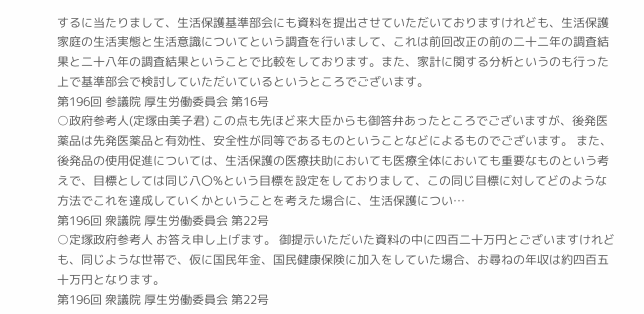するに当たりまして、生活保護基準部会にも資料を提出させていただいておりますけれども、生活保護家庭の生活実態と生活意識についてという調査を行いまして、これは前回改正の前の二十二年の調査結果と二十八年の調査結果ということで比較をしております。また、家計に関する分析というのも行った上で基準部会で検討していただいているというところでございます。
第196回 参議院 厚生労働委員会 第16号
○政府参考人(定塚由美子君) この点も先ほど来大臣からも御答弁あったところでございますが、後発医薬品は先発医薬品と有効性、安全性が同等であるものということなどによるものでございます。 また、後発品の使用促進については、生活保護の医療扶助においても医療全体においても重要なものという考えで、目標としては同じ八〇%という目標を設定をしておりまして、この同じ目標に対してどのような方法でこれを達成していくかということを考えた場合に、生活保護につい…
第196回 衆議院 厚生労働委員会 第22号
○定塚政府参考人 お答え申し上げます。 御提示いただいた資料の中に四百二十万円とございますけれども、同じような世帯で、仮に国民年金、国民健康保険に加入をしていた場合、お尋ねの年収は約四百五十万円となります。
第196回 衆議院 厚生労働委員会 第22号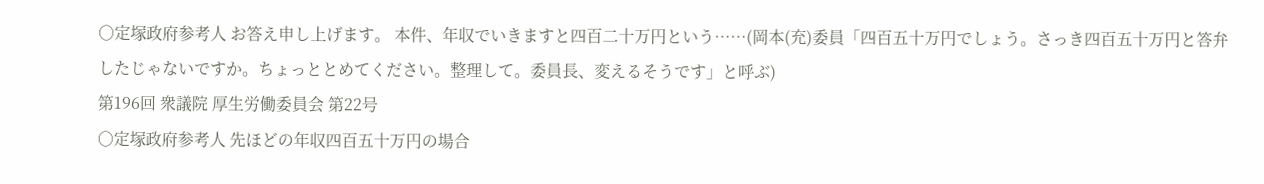○定塚政府参考人 お答え申し上げます。 本件、年収でいきますと四百二十万円という……(岡本(充)委員「四百五十万円でしょう。さっき四百五十万円と答弁したじゃないですか。ちょっととめてください。整理して。委員長、変えるそうです」と呼ぶ)
第196回 衆議院 厚生労働委員会 第22号
○定塚政府参考人 先ほどの年収四百五十万円の場合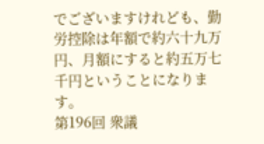でございますけれども、勤労控除は年額で約六十九万円、月額にすると約五万七千円ということになります。
第196回 衆議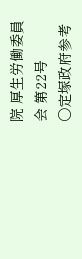院 厚生労働委員会 第22号
○定塚政府参考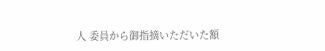人 委員から御指摘いただいた額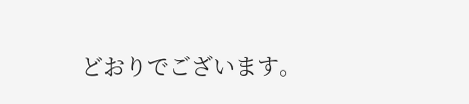どおりでございます。